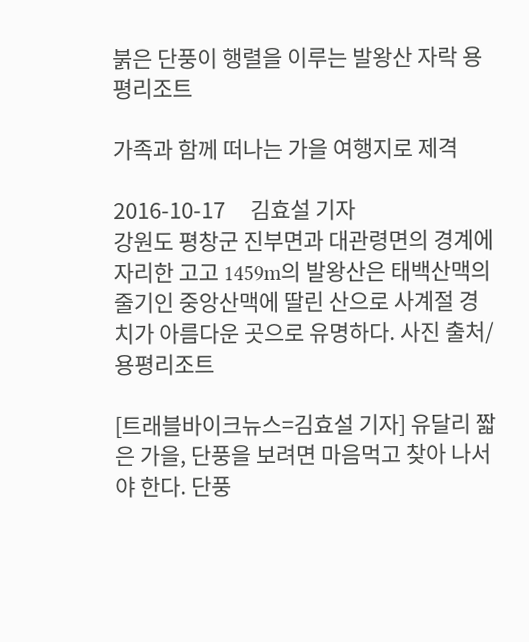붉은 단풍이 행렬을 이루는 발왕산 자락 용평리조트

가족과 함께 떠나는 가을 여행지로 제격

2016-10-17     김효설 기자
강원도 평창군 진부면과 대관령면의 경계에 자리한 고고 1459m의 발왕산은 태백산맥의 줄기인 중앙산맥에 딸린 산으로 사계절 경치가 아름다운 곳으로 유명하다. 사진 출처/용평리조트

[트래블바이크뉴스=김효설 기자] 유달리 짧은 가을, 단풍을 보려면 마음먹고 찾아 나서야 한다. 단풍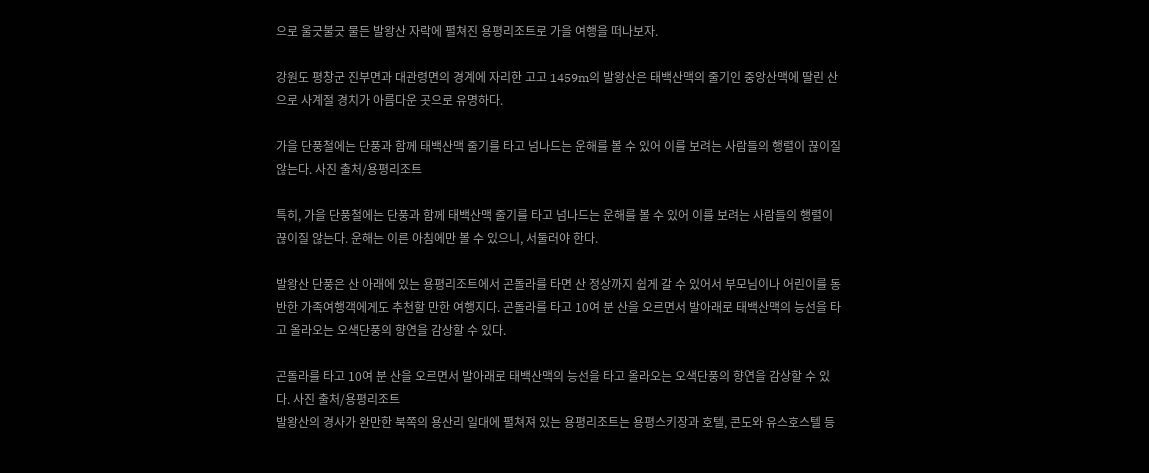으로 울긋불긋 물든 발왕산 자락에 펼쳐진 용평리조트로 가을 여행을 떠나보자.

강원도 평창군 진부면과 대관령면의 경계에 자리한 고고 1459m의 발왕산은 태백산맥의 줄기인 중앙산맥에 딸린 산으로 사계절 경치가 아름다운 곳으로 유명하다.

가을 단풍철에는 단풍과 함께 태백산맥 줄기를 타고 넘나드는 운해를 볼 수 있어 이를 보려는 사람들의 행렬이 끊이질 않는다. 사진 출처/용평리조트

특히, 가을 단풍철에는 단풍과 함께 태백산맥 줄기를 타고 넘나드는 운해를 볼 수 있어 이를 보려는 사람들의 행렬이 끊이질 않는다. 운해는 이른 아침에만 볼 수 있으니, 서둘러야 한다.

발왕산 단풍은 산 아래에 있는 용평리조트에서 곤돌라를 타면 산 정상까지 쉽게 갈 수 있어서 부모님이나 어린이를 동반한 가족여행객에게도 추천할 만한 여행지다. 곤돌라를 타고 10여 분 산을 오르면서 발아래로 태백산맥의 능선을 타고 올라오는 오색단풍의 향연을 감상할 수 있다.

곤돌라를 타고 10여 분 산을 오르면서 발아래로 태백산맥의 능선을 타고 올라오는 오색단풍의 향연을 감상할 수 있다. 사진 출처/용평리조트
발왕산의 경사가 완만한 북쪽의 용산리 일대에 펼쳐져 있는 용평리조트는 용평스키장과 호텔, 콘도와 유스호스텔 등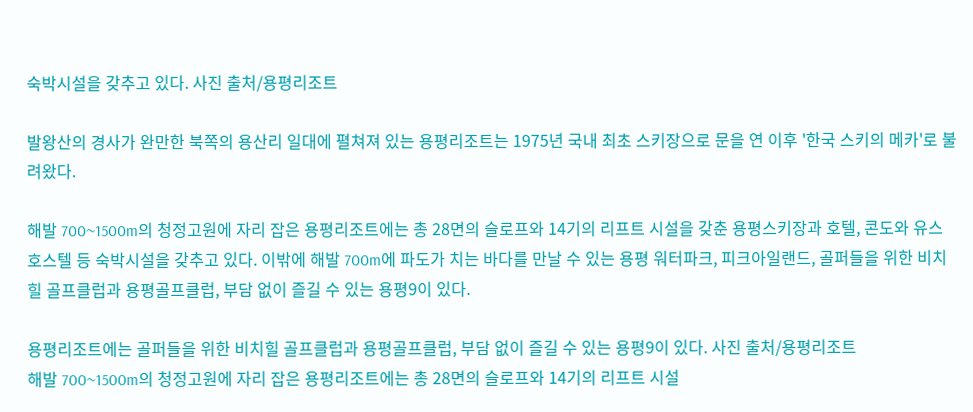숙박시설을 갖추고 있다. 사진 출처/용평리조트

발왕산의 경사가 완만한 북쪽의 용산리 일대에 펼쳐져 있는 용평리조트는 1975년 국내 최초 스키장으로 문을 연 이후 '한국 스키의 메카'로 불려왔다.

해발 700~1500m의 청정고원에 자리 잡은 용평리조트에는 총 28면의 슬로프와 14기의 리프트 시설을 갖춘 용평스키장과 호텔, 콘도와 유스호스텔 등 숙박시설을 갖추고 있다. 이밖에 해발 700m에 파도가 치는 바다를 만날 수 있는 용평 워터파크, 피크아일랜드, 골퍼들을 위한 비치힐 골프클럽과 용평골프클럽, 부담 없이 즐길 수 있는 용평9이 있다.

용평리조트에는 골퍼들을 위한 비치힐 골프클럽과 용평골프클럽, 부담 없이 즐길 수 있는 용평9이 있다. 사진 출처/용평리조트
해발 700~1500m의 청정고원에 자리 잡은 용평리조트에는 총 28면의 슬로프와 14기의 리프트 시설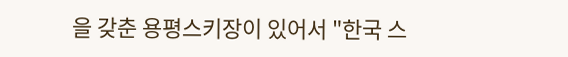을 갖춘 용평스키장이 있어서 "한국 스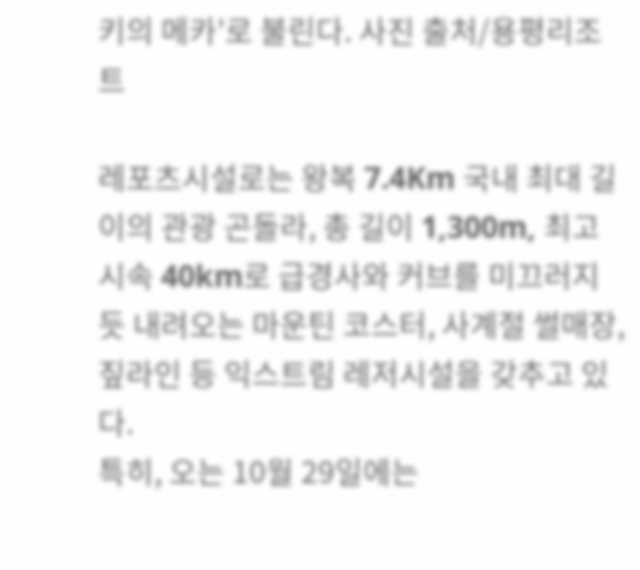키의 메카'로 불린다. 사진 출처/용평리조트

레포츠시설로는 왕복 7.4Km 국내 최대 길이의 관광 곤돌라, 총 길이 1,300m, 최고 시속 40km로 급경사와 커브를 미끄러지듯 내려오는 마운틴 코스터, 사계절 썰매장, 짚라인 등 익스트림 레저시설을 갖추고 있다.
특히, 오는 10월 29일에는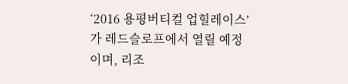‘2016 용평버티컬 업힐레이스’가 레드슬로프에서 열릴 예정이며, 리조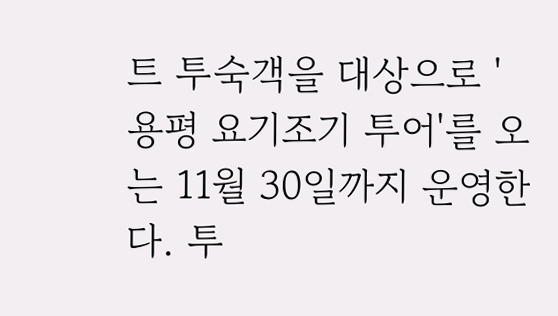트 투숙객을 대상으로 '용평 요기조기 투어'를 오는 11월 30일까지 운영한다. 투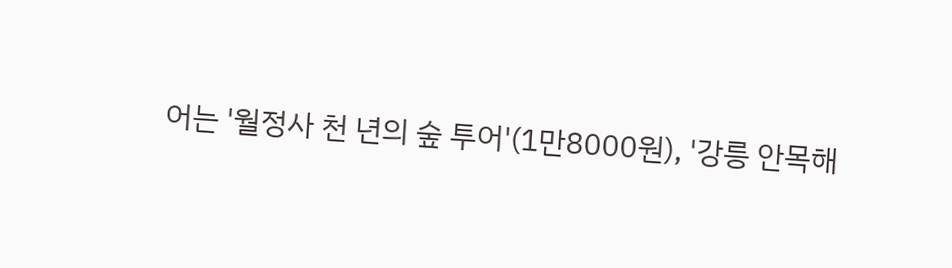어는 '월정사 천 년의 숲 투어'(1만8000원), '강릉 안목해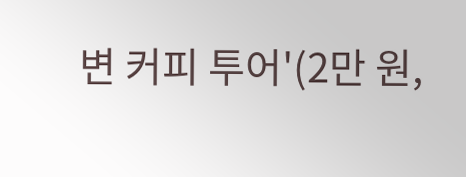변 커피 투어'(2만 원,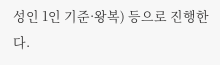성인 1인 기준·왕복) 등으로 진행한다.